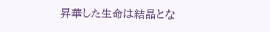昇華した生命は結晶とな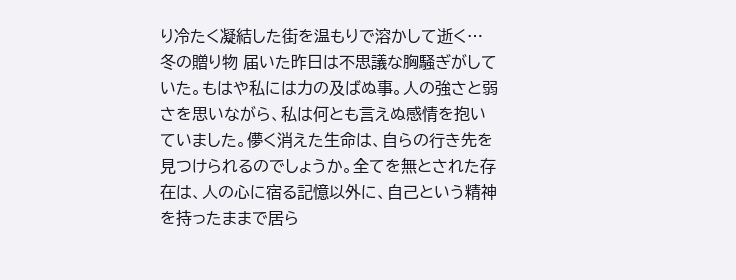り冷たく凝結した街を温もりで溶かして逝く…冬の贈り物 届いた昨日は不思議な胸騒ぎがしていた。もはや私には力の及ばぬ事。人の強さと弱さを思いながら、私は何とも言えぬ感情を抱いていました。儚く消えた生命は、自らの行き先を見つけられるのでしょうか。全てを無とされた存在は、人の心に宿る記憶以外に、自己という精神を持ったままで居ら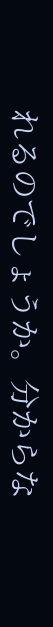れるのでしょうか。分からな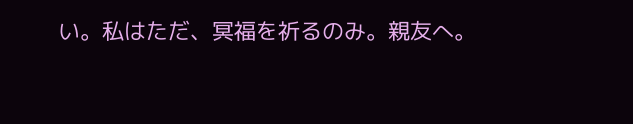い。私はただ、冥福を祈るのみ。親友へ。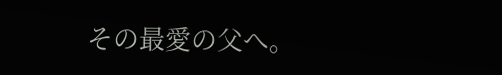その最愛の父へ。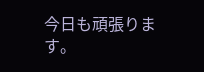今日も頑張ります。